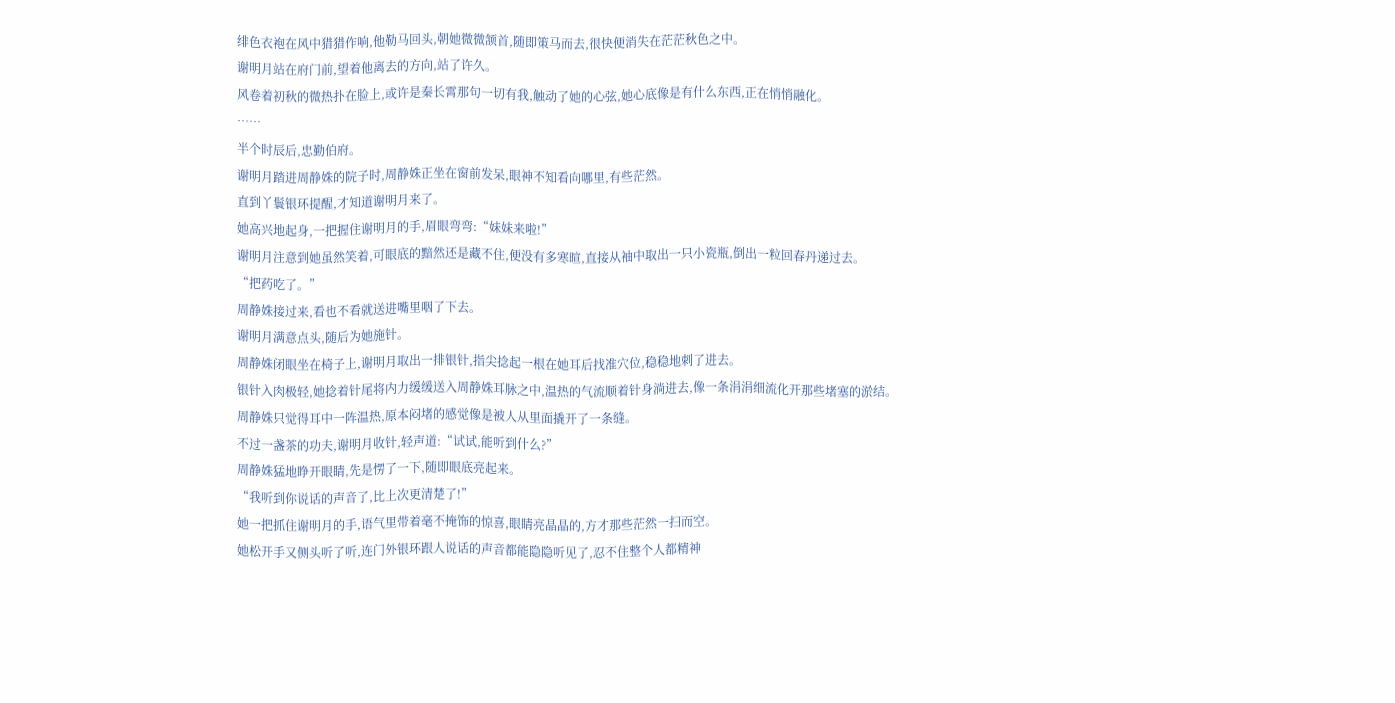绯色衣袍在风中猎猎作响,他勒马回头,朝她微微颔首,随即策马而去,很快便消失在茫茫秋色之中。
谢明月站在府门前,望着他离去的方向,站了许久。
风卷着初秋的微热扑在脸上,或许是秦长霄那句一切有我,触动了她的心弦,她心底像是有什么东西,正在悄悄融化。
……
半个时辰后,忠勤伯府。
谢明月踏进周静姝的院子时,周静姝正坐在窗前发呆,眼神不知看向哪里,有些茫然。
直到丫鬟银环提醒,才知道谢明月来了。
她高兴地起身,一把握住谢明月的手,眉眼弯弯:“妹妹来啦!”
谢明月注意到她虽然笑着,可眼底的黯然还是藏不住,便没有多寒暄,直接从袖中取出一只小瓷瓶,倒出一粒回春丹递过去。
“把药吃了。”
周静姝接过来,看也不看就送进嘴里咽了下去。
谢明月满意点头,随后为她施针。
周静姝闭眼坐在椅子上,谢明月取出一排银针,指尖捻起一根在她耳后找准穴位,稳稳地刺了进去。
银针入肉极轻,她捻着针尾将内力缓缓送入周静姝耳脉之中,温热的气流顺着针身淌进去,像一条涓涓细流化开那些堵塞的淤结。
周静姝只觉得耳中一阵温热,原本闷堵的感觉像是被人从里面撬开了一条缝。
不过一盏茶的功夫,谢明月收针,轻声道:“试试,能听到什么?”
周静姝猛地睁开眼睛,先是愣了一下,随即眼底亮起来。
“我听到你说话的声音了,比上次更清楚了!”
她一把抓住谢明月的手,语气里带着毫不掩饰的惊喜,眼睛亮晶晶的,方才那些茫然一扫而空。
她松开手又侧头听了听,连门外银环跟人说话的声音都能隐隐听见了,忍不住整个人都精神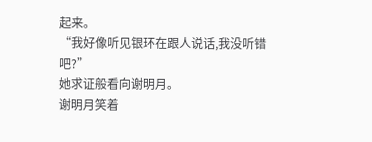起来。
“我好像听见银环在跟人说话,我没听错吧?”
她求证般看向谢明月。
谢明月笑着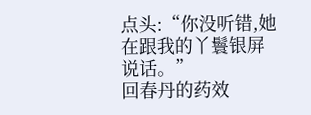点头:“你没听错,她在跟我的丫鬟银屏说话。”
回春丹的药效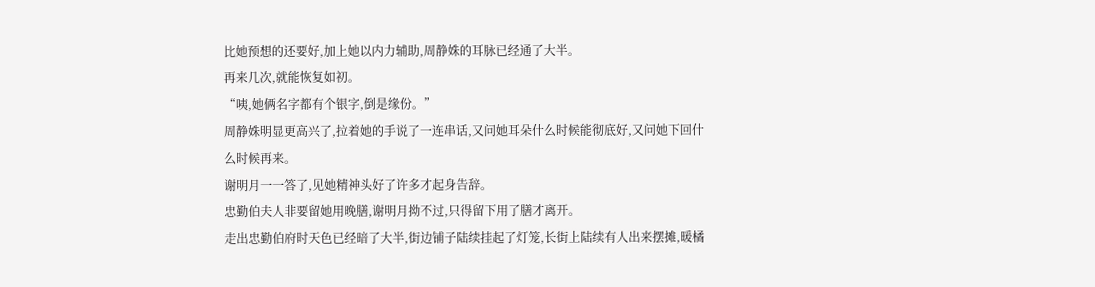比她预想的还要好,加上她以内力辅助,周静姝的耳脉已经通了大半。
再来几次,就能恢复如初。
“咦,她俩名字都有个银字,倒是缘份。”
周静姝明显更高兴了,拉着她的手说了一连串话,又问她耳朵什么时候能彻底好,又问她下回什么时候再来。
谢明月一一答了,见她精神头好了许多才起身告辞。
忠勤伯夫人非要留她用晚膳,谢明月拗不过,只得留下用了膳才离开。
走出忠勤伯府时天色已经暗了大半,街边铺子陆续挂起了灯笼,长街上陆续有人出来摆摊,暖橘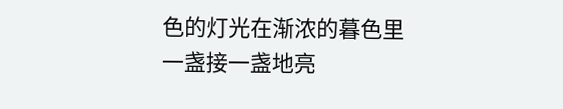色的灯光在渐浓的暮色里一盏接一盏地亮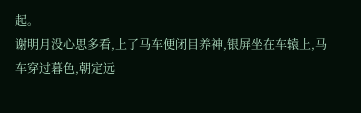起。
谢明月没心思多看,上了马车便闭目养神,银屏坐在车辕上,马车穿过暮色,朝定远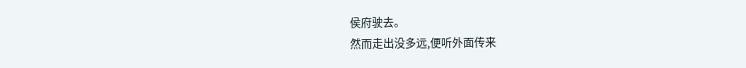侯府驶去。
然而走出没多远,便听外面传来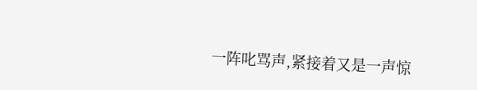一阵叱骂声,紧接着又是一声惊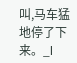叫,马车猛地停了下来。_l